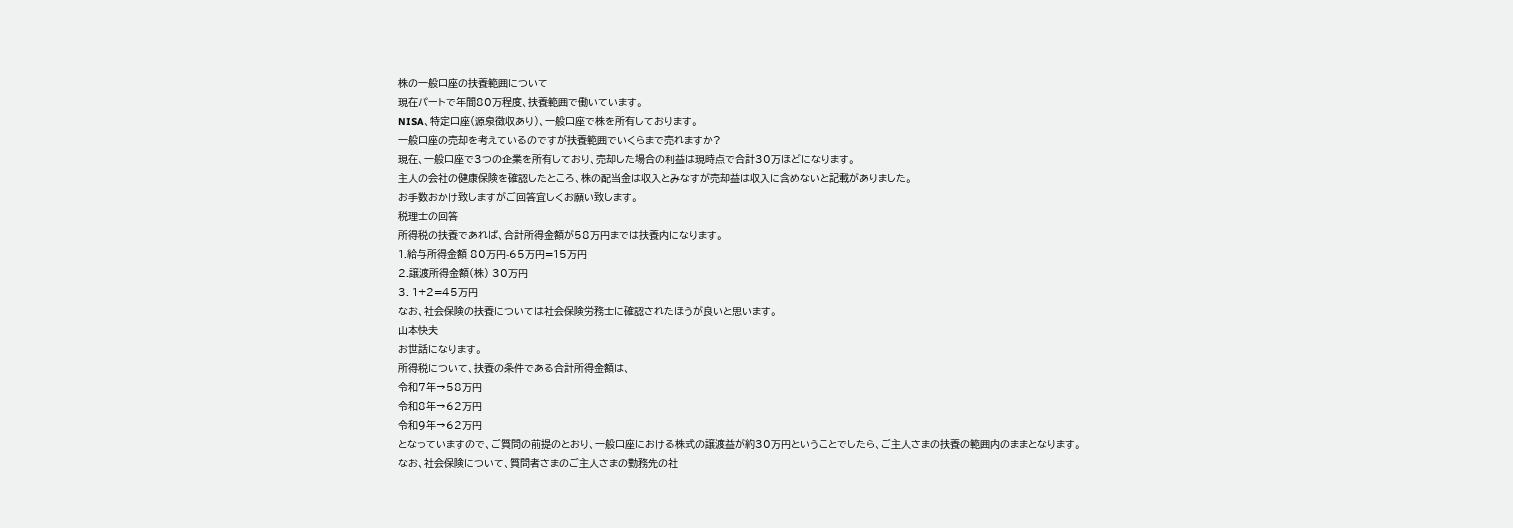株の一般口座の扶養範囲について
現在パートで年間80万程度、扶養範囲で働いています。
NISA、特定口座(源泉徴収あり)、一般口座で株を所有しております。
一般口座の売却を考えているのですが扶養範囲でいくらまで売れますか?
現在、一般口座で3つの企業を所有しており、売却した場合の利益は現時点で合計30万ほどになります。
主人の会社の健康保険を確認したところ、株の配当金は収入とみなすが売却益は収入に含めないと記載がありました。
お手数おかけ致しますがご回答宜しくお願い致します。
税理士の回答
所得税の扶養であれば、合計所得金額が58万円までは扶養内になります。
1.給与所得金額 80万円-65万円=15万円
2.譲渡所得金額(株) 30万円
3. 1+2=45万円
なお、社会保険の扶養については社会保険労務士に確認されたほうが良いと思います。
山本快夫
お世話になります。
所得税について、扶養の条件である合計所得金額は、
令和7年→58万円
令和8年→62万円
令和9年→62万円
となっていますので、ご質問の前提のとおり、一般口座における株式の譲渡益が約30万円ということでしたら、ご主人さまの扶養の範囲内のままとなります。
なお、社会保険について、質問者さまのご主人さまの勤務先の社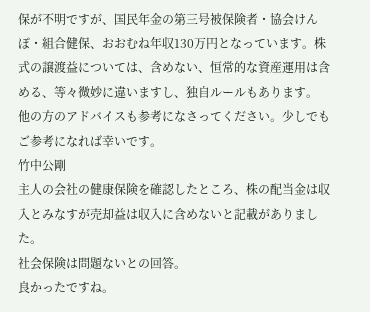保が不明ですが、国民年金の第三号被保険者・協会けんぽ・組合健保、おおむね年収130万円となっています。株式の譲渡益については、含めない、恒常的な資産運用は含める、等々微妙に違いますし、独自ルールもあります。
他の方のアドバイスも参考になさってください。少しでもご参考になれば幸いです。
竹中公剛
主人の会社の健康保険を確認したところ、株の配当金は収入とみなすが売却益は収入に含めないと記載がありました。
社会保険は問題ないとの回答。
良かったですね。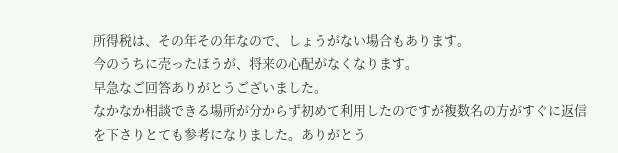所得税は、その年その年なので、しょうがない場合もあります。
今のうちに売ったほうが、将来の心配がなくなります。
早急なご回答ありがとうございました。
なかなか相談できる場所が分からず初めて利用したのですが複数名の方がすぐに返信を下さりとても参考になりました。ありがとう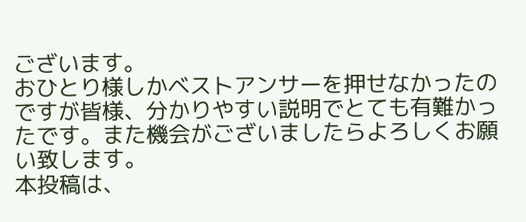ございます。
おひとり様しかベストアンサーを押せなかったのですが皆様、分かりやすい説明でとても有難かったです。また機会がございましたらよろしくお願い致します。
本投稿は、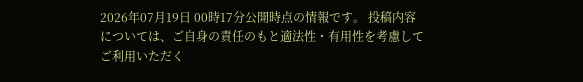2026年07月19日 00時17分公開時点の情報です。 投稿内容については、ご自身の責任のもと適法性・有用性を考慮してご利用いただく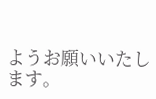ようお願いいたします。